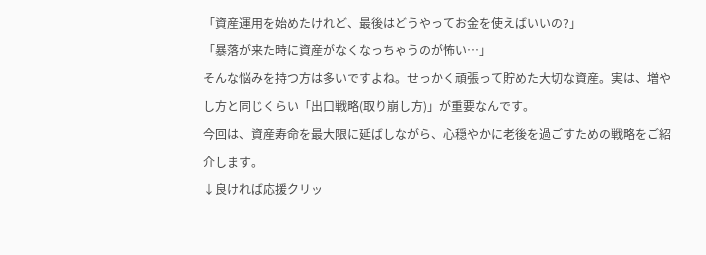「資産運用を始めたけれど、最後はどうやってお金を使えばいいの?」
「暴落が来た時に資産がなくなっちゃうのが怖い…」
そんな悩みを持つ方は多いですよね。せっかく頑張って貯めた大切な資産。実は、増やし方と同じくらい「出口戦略(取り崩し方)」が重要なんです。
今回は、資産寿命を最大限に延ばしながら、心穏やかに老後を過ごすための戦略をご紹介します。
↓良ければ応援クリッ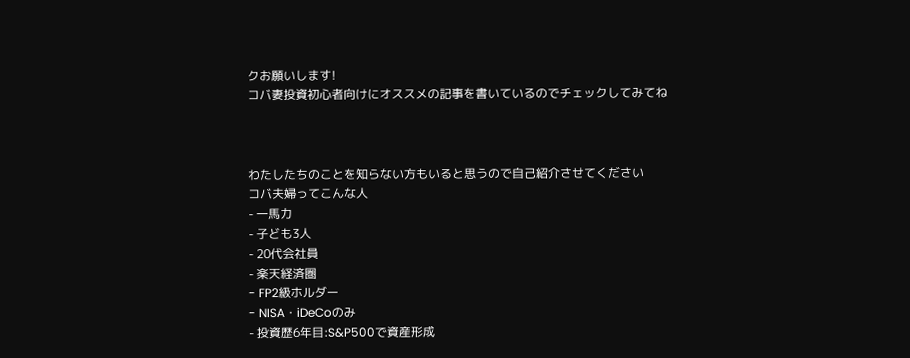クお願いします!
コバ妻投資初心者向けにオススメの記事を書いているのでチェックしてみてね



わたしたちのことを知らない方もいると思うので自己紹介させてください
コバ夫婦ってこんな人
- 一馬力
- 子ども3人
- 20代会社員
- 楽天経済圏
- FP2級ホルダー
- NISA・iDeCoのみ
- 投資歴6年目:S&P500で資産形成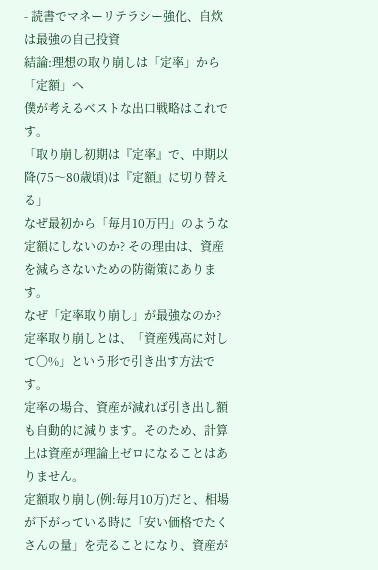- 読書でマネーリテラシー強化、自炊は最強の自己投資
結論:理想の取り崩しは「定率」から「定額」へ
僕が考えるベストな出口戦略はこれです。
「取り崩し初期は『定率』で、中期以降(75〜80歳頃)は『定額』に切り替える」
なぜ最初から「毎月10万円」のような定額にしないのか? その理由は、資産を減らさないための防衛策にあります。
なぜ「定率取り崩し」が最強なのか?
定率取り崩しとは、「資産残高に対して〇%」という形で引き出す方法です。
定率の場合、資産が減れば引き出し額も自動的に減ります。そのため、計算上は資産が理論上ゼロになることはありません。
定額取り崩し(例:毎月10万)だと、相場が下がっている時に「安い価格でたくさんの量」を売ることになり、資産が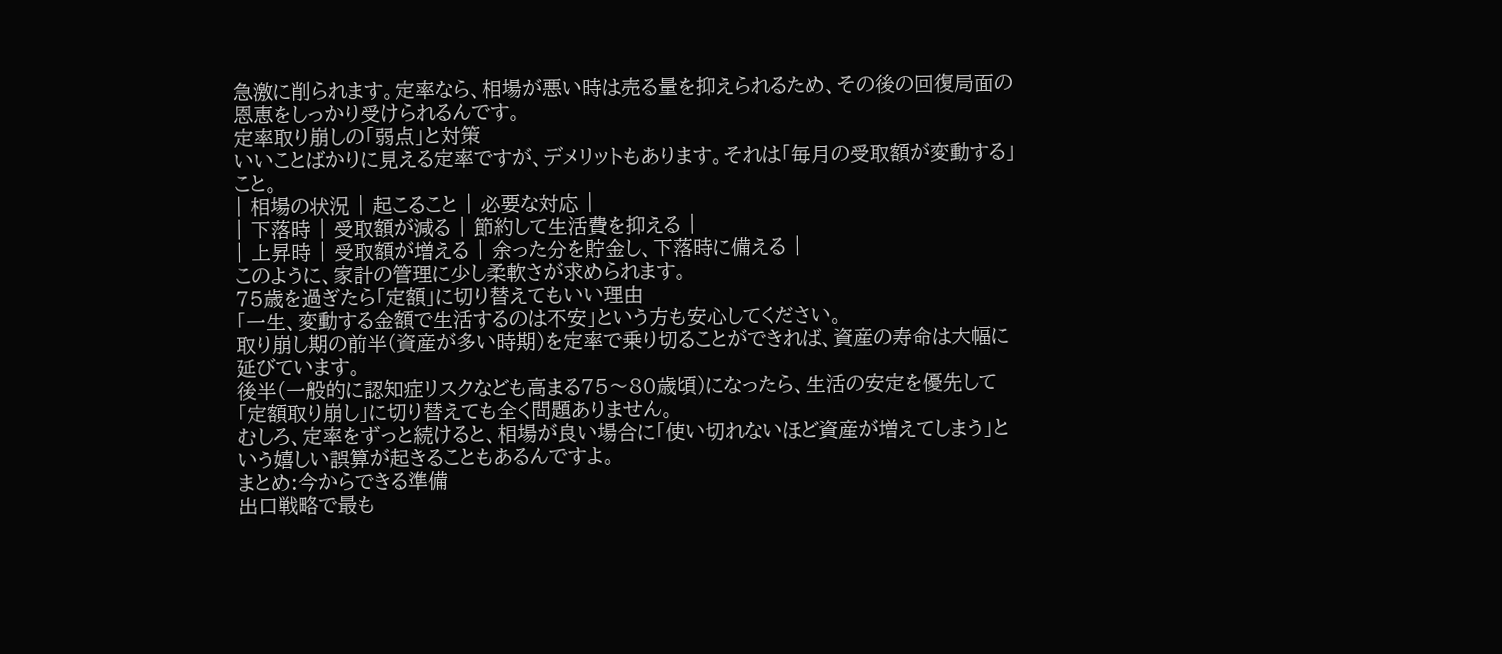急激に削られます。定率なら、相場が悪い時は売る量を抑えられるため、その後の回復局面の恩恵をしっかり受けられるんです。
定率取り崩しの「弱点」と対策
いいことばかりに見える定率ですが、デメリットもあります。それは「毎月の受取額が変動する」こと。
| 相場の状況 | 起こること | 必要な対応 |
| 下落時 | 受取額が減る | 節約して生活費を抑える |
| 上昇時 | 受取額が増える | 余った分を貯金し、下落時に備える |
このように、家計の管理に少し柔軟さが求められます。
75歳を過ぎたら「定額」に切り替えてもいい理由
「一生、変動する金額で生活するのは不安」という方も安心してください。
取り崩し期の前半(資産が多い時期)を定率で乗り切ることができれば、資産の寿命は大幅に延びています。
後半(一般的に認知症リスクなども高まる75〜80歳頃)になったら、生活の安定を優先して「定額取り崩し」に切り替えても全く問題ありません。
むしろ、定率をずっと続けると、相場が良い場合に「使い切れないほど資産が増えてしまう」という嬉しい誤算が起きることもあるんですよ。
まとめ:今からできる準備
出口戦略で最も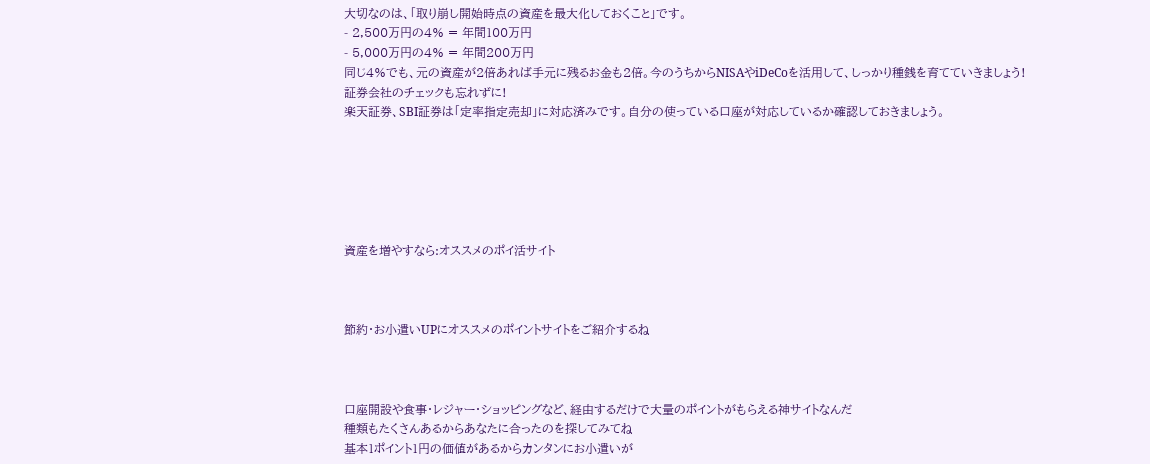大切なのは、「取り崩し開始時点の資産を最大化しておくこと」です。
- 2,500万円の4% = 年間100万円
- 5,000万円の4% = 年間200万円
同じ4%でも、元の資産が2倍あれば手元に残るお金も2倍。今のうちからNISAやiDeCoを活用して、しっかり種銭を育てていきましょう!
証券会社のチェックも忘れずに!
楽天証券、SBI証券は「定率指定売却」に対応済みです。自分の使っている口座が対応しているか確認しておきましょう。






資産を増やすなら:オススメのポイ活サイト



節約・お小遣いUPにオススメのポイントサイトをご紹介するね



口座開設や食事・レジャー・ショッピングなど、経由するだけで大量のポイントがもらえる神サイトなんだ
種類もたくさんあるからあなたに合ったのを探してみてね
基本1ポイント1円の価値があるからカンタンにお小遣いが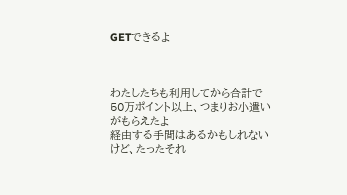GETできるよ



わたしたちも利用してから合計で50万ポイント以上、つまりお小遣いがもらえたよ
経由する手間はあるかもしれないけど、たったそれ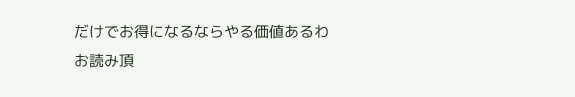だけでお得になるならやる価値あるわ
お読み頂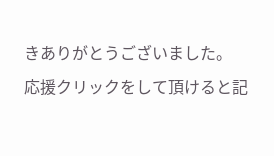きありがとうございました。
応援クリックをして頂けると記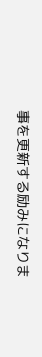事を更新する励みになりま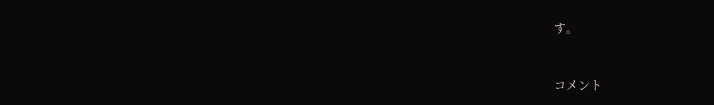す。



コメント